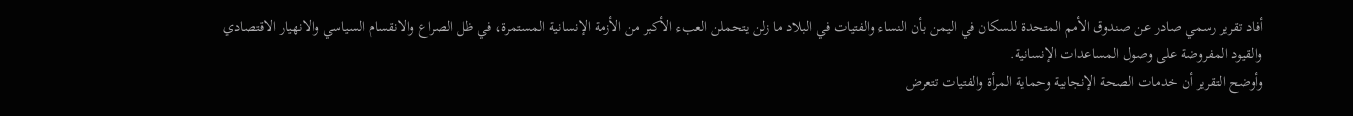أفاد تقرير رسمي صادر عن صندوق الأمم المتحدة للسكان في اليمن بأن النساء والفتيات في البلاد ما زلن يتحملن العبء الأكبر من الأزمة الإنسانية المستمرة، في ظل الصراع والانقسام السياسي والانهيار الاقتصادي والقيود المفروضة على وصول المساعدات الإنسانية.
وأوضح التقرير أن خدمات الصحة الإنجابية وحماية المرأة والفتيات تتعرض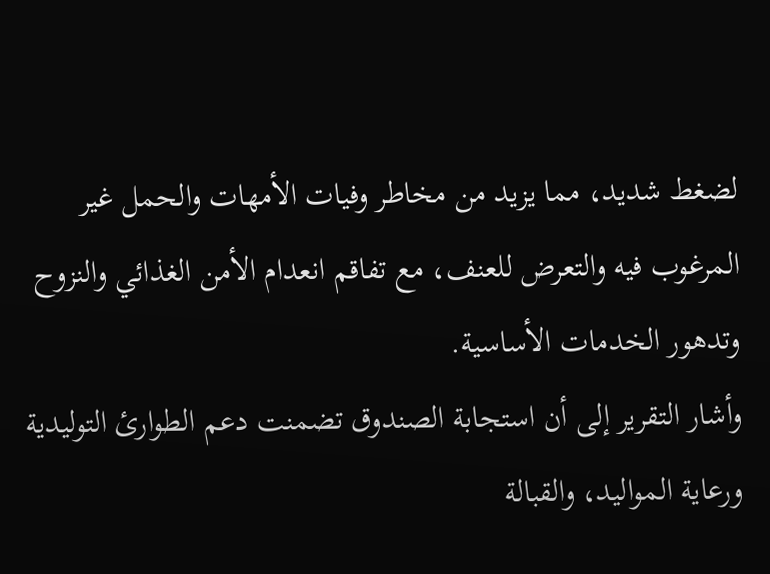لضغط شديد، مما يزيد من مخاطر وفيات الأمهات والحمل غير المرغوب فيه والتعرض للعنف، مع تفاقم انعدام الأمن الغذائي والنزوح وتدهور الخدمات الأساسية.
وأشار التقرير إلى أن استجابة الصندوق تضمنت دعم الطوارئ التوليدية ورعاية المواليد، والقبالة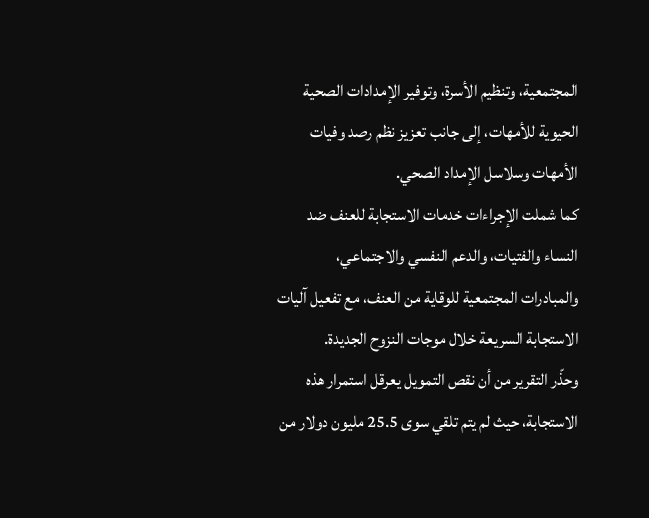المجتمعية، وتنظيم الأسرة، وتوفير الإمدادات الصحية الحيوية للأمهات، إلى جانب تعزيز نظم رصد وفيات الأمهات وسلاسل الإمداد الصحي.
كما شملت الإجراءات خدمات الاستجابة للعنف ضد النساء والفتيات، والدعم النفسي والاجتماعي، والمبادرات المجتمعية للوقاية من العنف، مع تفعيل آليات الاستجابة السريعة خلال موجات النزوح الجديدة.
وحذّر التقرير من أن نقص التمويل يعرقل استمرار هذه الاستجابة، حيث لم يتم تلقي سوى 25.5 مليون دولار من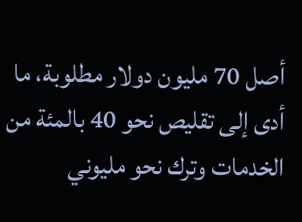أصل 70 مليون دولار مطلوبة، ما أدى إلى تقليص نحو 40 بالمئة من الخدمات وترك نحو مليوني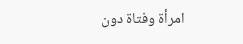امرأة وفتاة دون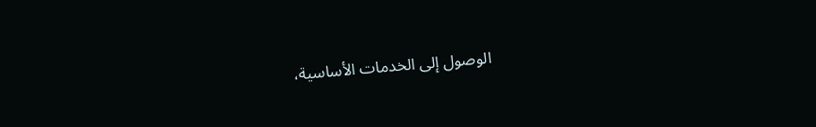الوصول إلى الخدمات الأساسية،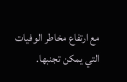مع ارتفاع مخاطر الوفيات التي يمكن تجنبها.